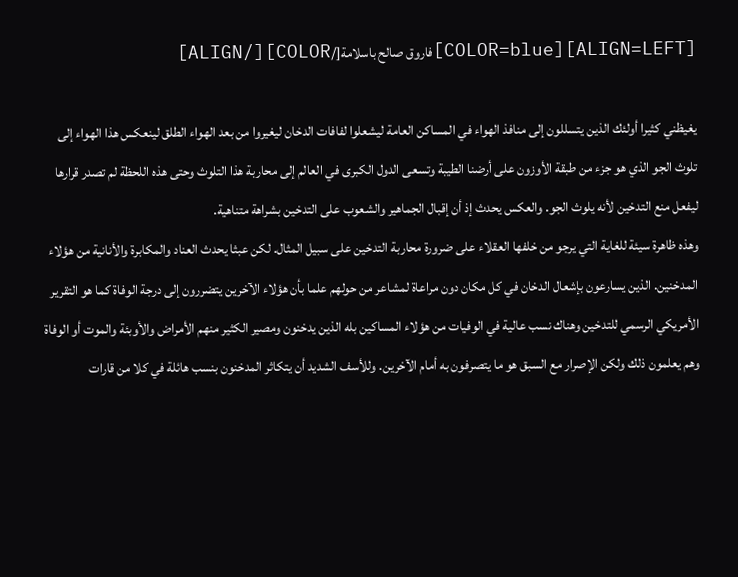[ALIGN=LEFT][COLOR=blue]فاروق صالح باسلامة[/COLOR][/ALIGN]

يغيظني كثيرا أولئك الذين يتسللون إلى منافذ الهواء في المساكن العامة ليشعلوا لفافات الدخان ليغيروا من بعد الهواء الطلق لينعكس هذا الهواء إلى تلوث الجو الذي هو جزء من طبقة الأوزون على أرضنا الطيبة وتسعى الدول الكبرى في العالم إلى محاربة هذا التلوث وحتى هذه اللحظة لم تصدر قرارها ليفعل منع التدخين لأنه يلوث الجو. والعكس يحدث إذ أن إقبال الجماهير والشعوب على التدخين بشراهة متناهية.
وهذه ظاهرة سيئة للغاية التي يرجو من خلفها العقلاء على ضرورة محاربة التدخين على سبيل المثال. لكن عبثا يحدث العناد والمكابرة والأنانية من هؤلاء المدخنين. الذين يسارعون بإشعال الدخان في كل مكان دون مراعاة لمشاعر من حولهم علما بأن هؤلاء الآخرين يتضررون إلى درجة الوفاة كما هو التقرير الأمريكي الرسمي للتدخين وهناك نسب عالية في الوفيات من هؤلاء المساكين بله الذين يدخنون ومصير الكثير منهم الأمراض والأوبئة والموت أو الوفاة وهم يعلمون ذلك ولكن الإصرار مع السبق هو ما يتصرفون به أمام الآخرين. وللأسف الشديد أن يتكاثر المدخنون بنسب هائلة في كلا من قارات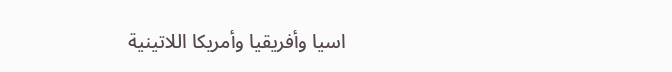اسيا وأفريقيا وأمريكا اللاتينية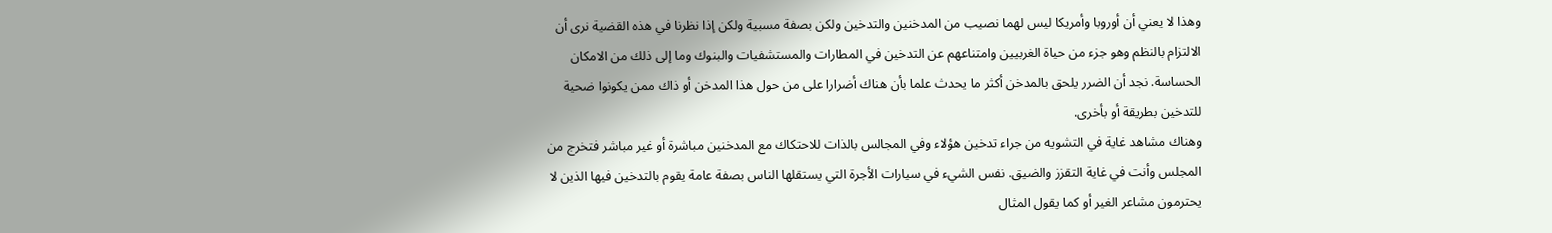وهذا لا يعني أن أوروبا وأمريكا ليس لهما نصيب من المدخنين والتدخين ولكن بصفة مسبية ولكن إذا نظرنا في هذه القضية نرى أن الالتزام بالنظم وهو جزء من حياة الغربيين وامتناعهم عن التدخين في المطارات والمستشفيات والبنوك وما إلى ذلك من الامكان الحساسة. نجد أن الضرر يلحق بالمدخن أكثر ما يحدث علما بأن هناك أضرارا على من حول هذا المدخن أو ذاك ممن يكونوا ضحية للتدخين بطريقة أو بأخرى.
وهناك مشاهد غاية في التشويه من جراء تدخين هؤلاء وفي المجالس بالذات للاحتكاك مع المدخنين مباشرة أو غير مباشر فتخرج من المجلس وأنت في غاية التقزز والضيق. نفس الشيء في سيارات الأجرة التي يستقلها الناس بصفة عامة يقوم بالتدخين فيها الذين لا يحترمون مشاعر الغير أو كما يقول المثال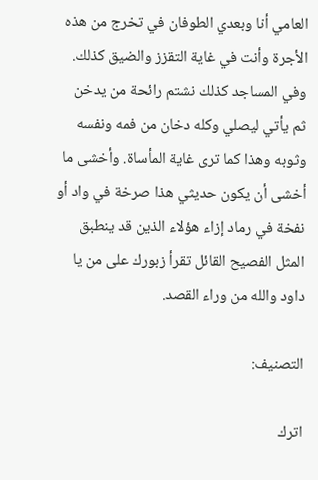العامي أنا وبعدي الطوفان في تخرج من هذه الأجرة وأنت في غاية التقزز والضيق كذلك.
وفي المساجد كذلك نشتم رائحة من يدخن ثم يأتي ليصلي وكله دخان من فمه ونفسه وثوبه وهذا كما ترى غاية المأساة. وأخشى ما أخشى أن يكون حديثي هذا صرخة في واد أو نفخة في رماد إزاء هؤلاء الذين قد ينطبق المثل الفصيح القائل تقرأ زبورك على من يا داود والله من وراء القصد.

التصنيف:

اترك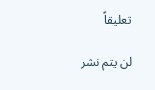تعليقاً

لن يتم نشر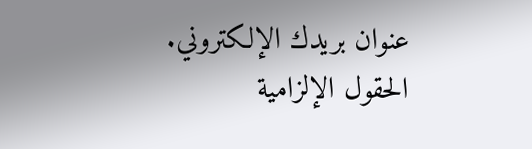عنوان بريدك الإلكتروني. الحقول الإلزامية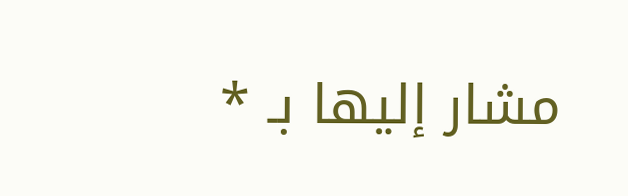مشار إليها بـ *